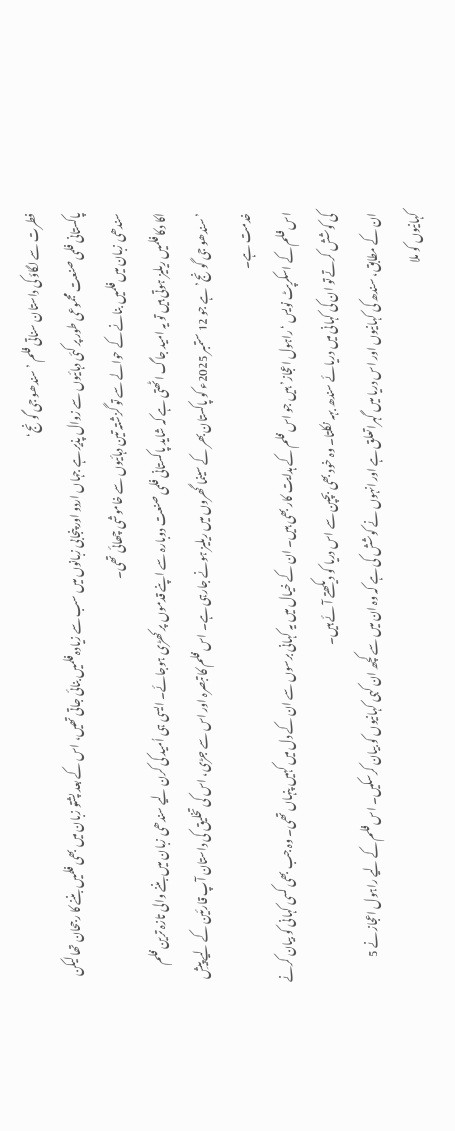فطرت سے لگاؤ کی داستان سناتی فلم ’سندھو جی گونج‘
پاکستانی فلمی صنعت مجموعی طور پر کئی دہائیوں سے زوال پذیر ہے جہاں اردو اور پنجابی زبانوں میں سب سے زیادہ فلمیں بنائی جاتی تھیں، اس کے بعد پشتو زبان میں بھی فلمیں بننے کا رجحان تھا لیکن سندھی زبان میں فلمیں بنانے کے حوالے سے تو گزشتہ تین دہائیوں سے خاموشی چھائی تھی۔
اکا دکا فلمیں ریلیز ہوتی ہیں تو یہ امید جاگ اٹھتی ہے کہ شاید پاکستانی فلمی صنعت دوبارہ سے اپنے قدموں پر کھڑی ہوجائے۔ ایسی ہی اُمید کی کرن لیے سندھی زبان میں بننے والی تازہ ترین فلم ’سندھو جی گونج’ ہے جو 12 ستمبر 2025ء کو پاکستان بھر کے سینما گھروں میں ریلیز ہونے جارہی ہے۔ اس فلم کا تبصرہ اور اس سے جڑی، اس کی تخلیق کی داستان آپ قارئین کے لیے پیشِ خدمت ہے۔
اس فلم کے اسکرپٹ نویس ‘راہول اعجاز’ ہیں جو اس فلم کے ہدایت کار بھی ہیں۔ ان کے خیال میں یہ کہانی برسوں سے ان کے دل میں کہیں پنہاں تھی۔ وہ جب بھی کسی کہانی کو بیان کرنے کی کوشش کرتے تو ان کی کہانی میں دریائے سندھ بہہ نکلتا۔ وہ خود بھی بچپن سے اس دریا کو دیکھتے آئے ہیں۔
ان کے مطابق، سندھ کی کہانیوں اور اس دریا میں گہرا تعلق ہے اور انہوں نے کوشش کی ہے کہ وہ ان میں سے کچھ ان کہی کہانیوں کو بیان کرسکیں۔ اس فلم کے لیے راہول اعجاز نے 5 کہانیوں کو ملا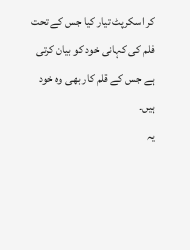کر اسکرپٹ تیار کیا جس کے تحت فلم کی کہانی خود کو بیان کرتی ہے جس کے قلم کار بھی وہ خود ہیں۔
یہ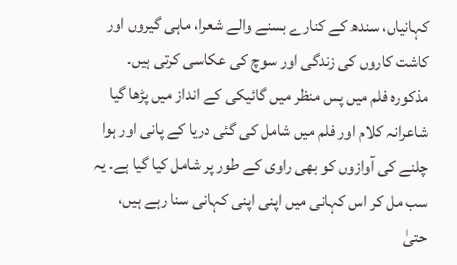کہانیاں، سندھ کے کنارے بسنے والے شعرا، ماہی گیروں اور کاشت کاروں کی زندگی اور سوچ کی عکاسی کرتی ہیں۔ مذکورہ فلم میں پس منظر میں گائیکی کے انداز میں پڑھا گیا شاعرانہ کلام اور فلم میں شامل کی گئی دریا کے پانی اور ہوا چلنے کی آوازوں کو بھی راوی کے طور پر شامل کیا گیا ہے۔ یہ سب مل کر اس کہانی میں اپنی اپنی کہانی سنا رہے ہیں، حتیٰ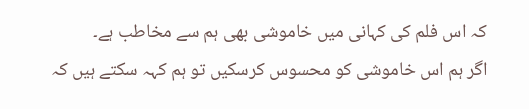کہ اس فلم کی کہانی میں خاموشی بھی ہم سے مخاطب ہے۔
اگر ہم اس خاموشی کو محسوس کرسکیں تو ہم کہہ سکتے ہیں کہ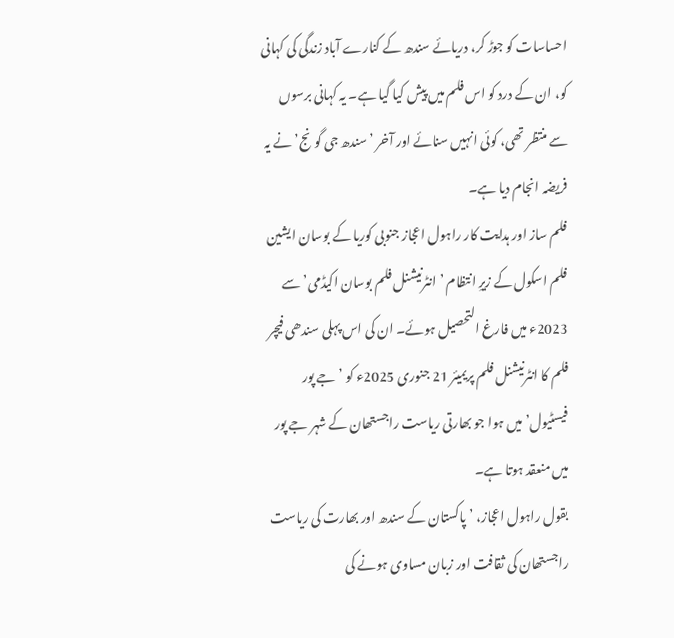احساسات کو جوڑ کر، دریائے سندھ کے کنارے آباد زندگی کی کہانی کو، ان کے درد کو اس فلم میں پیش کیا گیا ہے۔ یہ کہانی برسوں سے منتظر تھی، کوئی انہیں سنائے اور آخر ’سندھ جی گونج’ نے یہ فریضہ انجام دیا ہے۔
فلم ساز اور ہدایت کار راہول اعجاز جنوبی کوریا کے بوسان ایشین فلم اسکول کے زیرِ انتظام ’انٹرنیشنل فلم بوسان اکیڈمی’ سے 2023ء میں فارغ التحصیل ہوئے۔ ان کی اس پہلی سندھی فیچر فلم کا انٹرنیشنل فلم پریمیئر 21 جنوری 2025ء کو ’جے پور فیسٹیول’ میں ہوا جو بھارتی ریاست راجستھان کے شہر جے پور میں منعقد ہوتا ہے۔
بقول راہول اعجاز، ’پاکستان کے سندھ اور بھارت کی ریاست راجستھان کی ثقافت اور زبان مساوی ہونے کی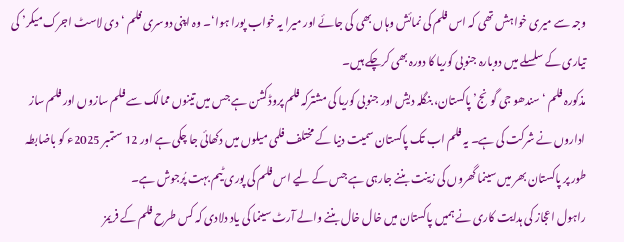وجہ سے میری خواہش تھی کہ اس فلم کی نمائش وہاں بھی کی جائے اور میرا یہ خواب پورا ہوا‘۔ وہ اپنی دوسری فلم ‘دی لاسٹ اجرک میکر’ کی تیاری کے سلسلے میں دوبارہ جنوبی کوریا کا دورہ بھی کرچکے ہیں۔
مذکورہ فلم ‘سندھو جی گونج’ پاکستان، بنگلہ دیش اور جنوبی کوریا کی مشترکہ فلم پروڈکشن ہے جس میں تینوں ممالک سے فلم سازوں اور فلم ساز اداروں نے شرکت کی ہے۔ یہ فلم اب تک پاکستان سمیت دنیا کے مختلف فلمی میلوں میں دکھائی جا چکی ہے اور 12 ستمبر 2025ء کو باضابطہ طور پر پاکستان بھر میں سینما گھروں کی زینت بننے جارہی ہے جس کے لیے اس فلم کی پوری ٹیم بہت پُرجوش ہے۔
راہول اعجاز کی ہدایت کاری نے ہمیں پاکستان میں خال خال بننے والے آرٹ سینما کی یاد دلادی کہ کس طرح فلم کے فریمز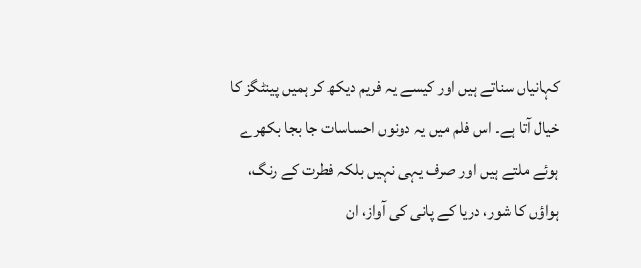کہانیاں سناتے ہیں اور کیسے یہ فریم دیکھ کر ہمیں پینٹگز کا خیال آتا ہے۔ اس فلم میں یہ دونوں احساسات جا بجا بکھرے ہوئے ملتے ہیں اور صرف یہی نہیں بلکہ فطرت کے رنگ، ہواؤں کا شور، دریا کے پانی کی آواز، ان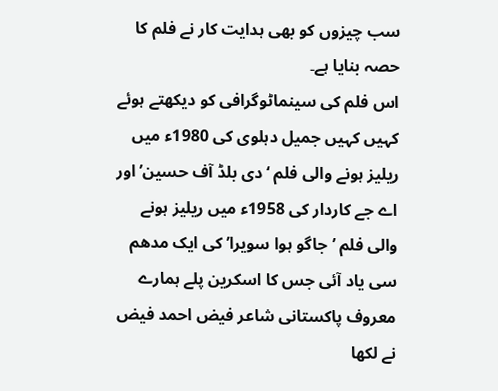سب چیزوں کو بھی ہدایت کار نے فلم کا حصہ بنایا ہے۔
اس فلم کی سینماٹوگرافی کو دیکھتے ہوئے کہیں کہیں جمیل دہلوی کی 1980ء میں ریلیز ہونے والی فلم ‘دی بلڈ آف حسین’ اور اے جے کاردار کی 1958ء میں ریلیز ہونے والی فلم ’جاگو ہوا سویرا’ کی ایک مدھم سی یاد آئی جس کا اسکرین پلے ہمارے معروف پاکستانی شاعر فیض احمد فیض نے لکھا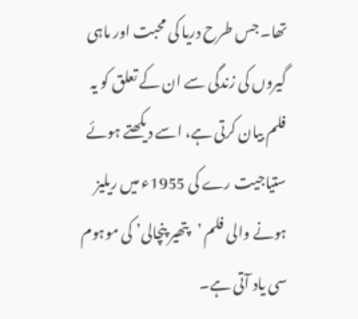تھا۔ جس طرح دریا کی محبت اور ماہی گیروں کی زندگی سے ان کے تعلق کو یہ فلم بیان کرتی ہے، اسے دیکھتے ہوئے ستیاجیت رے کی 1955ء میں ریلیز ہونے والی فلم ’پتھیر پنچالی’ کی موہوم سی یاد آتی ہے۔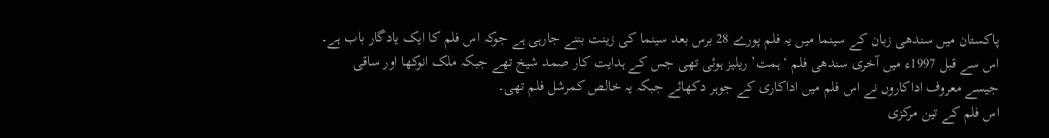پاکستان میں سندھی زبان کے سینما میں یہ فلم پورے 28 برس بعد سینما کی زینت بننے جارہی ہے جوکہ اس فلم کا ایک یادگار باب ہے۔ اس سے قبل 1997ء میں آخری سندھی فلم ‘ہمت’ ریلیز ہوئی تھی جس کے ہدایت کار صمد شیخ تھے جبکہ ملک انوکھا اور ساقی جیسے معروف اداکاروں نے اس فلم میں اداکاری کے جوہر دکھائے جبکہ یہ خالص کمرشل فلم تھی۔
اس فلم کے تین مرکزی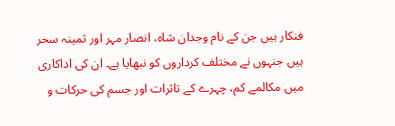فنکار ہیں جن کے نام وجدان شاہ، انصار مہر اور ثمینہ سحر ہیں جنہوں نے مختلف کرداروں کو نبھایا ہے۔ ان کی اداکاری میں مکالمے کم، چہرے کے تاثرات اور جسم کی حرکات و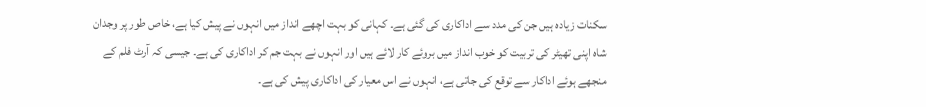سکنات زیادہ ہیں جن کی مدد سے اداکاری کی گئی ہے۔ کہانی کو بہت اچھے انداز میں انہوں نے پیش کیا ہے، خاص طور پر وجدان شاہ اپنی تھیٹر کی تربیت کو خوب انداز میں بروئے کار لائے ہیں اور انہوں نے بہت جم کر اداکاری کی ہے۔ جیسی کہ آرٹ فلم کے منجھے ہوئے اداکار سے توقع کی جاتی ہے، انہوں نے اس معیار کی اداکاری پیش کی ہے۔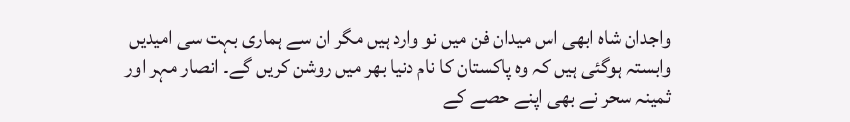واجدان شاہ ابھی اس میدان فن میں نو وارد ہیں مگر ان سے ہماری بہت سی امیدیں وابستہ ہوگئی ہیں کہ وہ پاکستان کا نام دنیا بھر میں روشن کریں گے۔ انصار مہر اور ثمینہ سحر نے بھی اپنے حصے کے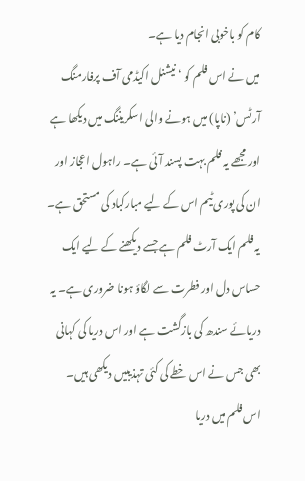کام کو باخوبی انجام دیا ہے۔
میں نے اس فلم کو ‘نیشنل اکیڈمی آف پرفارمنگ آرٹس’ (ناپا) میں ہونے والی اسکریننگ میں دیکھا ہے اور مجھے یہ فلم بہت پسند آئی ہے۔ راہول اعجاز اور ان کی پوری ٹیم اس کے لیے مبارکباد کی مستحق ہے۔ یہ فلم ایک آرٹ فلم ہے جسے دیکھنے کے لیے ایک حساس دل اور فطرت سے لگاؤ ہونا ضروری ہے۔ یہ دریائے سندھ کی بازگشت ہے اور اس دریا کی کہانی بھی جس نے اس خطے کی کئی تہذیبیں دیکھی ہیں۔
اس فلم میں دریا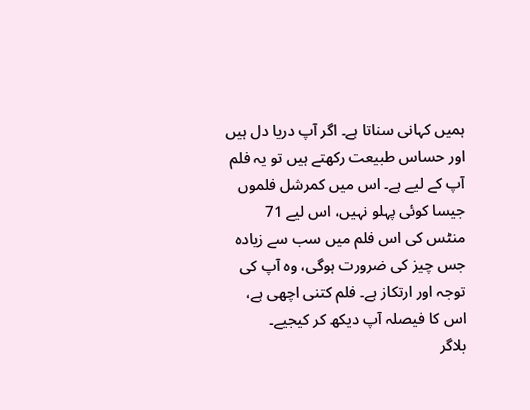ہمیں کہانی سناتا ہے۔ اگر آپ دریا دل ہیں اور حساس طبیعت رکھتے ہیں تو یہ فلم آپ کے لیے ہے۔ اس میں کمرشل فلموں جیسا کوئی پہلو نہیں، اس لیے 71 منٹس کی اس فلم میں سب سے زیادہ جس چیز کی ضرورت ہوگی، وہ آپ کی توجہ اور ارتکاز ہے۔ فلم کتنی اچھی ہے، اس کا فیصلہ آپ دیکھ کر کیجیے۔
بلاگر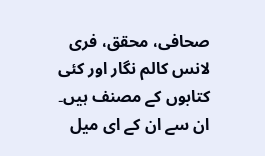صحافی، محقق، فری لانس کالم نگار اور کئی کتابوں کے مصنف ہیں۔
ان سے ان کے ای میل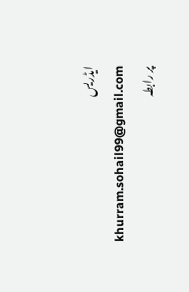ایڈریس khurram.sohail99@gmail.com پر رابطہ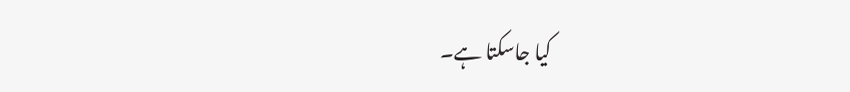کیا جاسکتا ہے۔